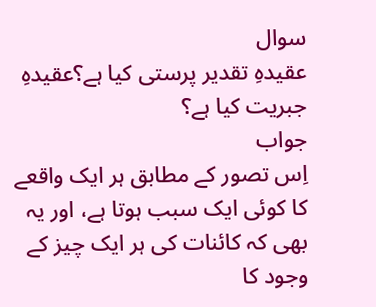سوال
عقیدہِ تقدیر پرستی کیا ہے؟عقیدہِ جبریت کیا ہے؟
جواب
اِس تصور کے مطابق ہر ایک واقعے کا کوئی ایک سبب ہوتا ہے، اور یہ بھی کہ کائنات کی ہر ایک چیز کے وجود کا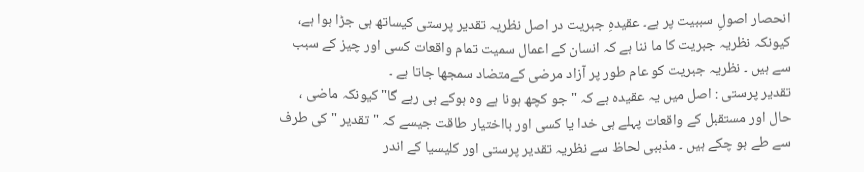انحصار اصولِ سببیت پر ہے۔ عقیدہِ جبریت در اصل نظریہ تقدیر پرستی کیساتھ ہی جڑا ہوا ہے، کیونکہ نظریہ جبریت کا ما ننا ہے کہ انسان کے اعمال سمیت تمام واقعات کسی اور چیز کے سبب سے ہیں ۔ نظریہ جبریت کو عام طور پر آزاد مرضی کےمتضاد سمجھا جاتا ہے ۔
تقدیر پرستی : اصل میں یہ عقیدہ ہے کہ " جو کچھ ہونا ہے وہ ہوکے ہی رہے گا" کیونکہ ماضی ، حال اور مستقبل کے واقعات پہلے ہی خدا یا کسی اور بااختیار طاقت جیسے کہ " تقدیر " کی طرف سے طے ہو چکے ہیں ۔ مذہبی لحاظ سے نظریہ تقدیر پرستی اور کلیسیا کے اندر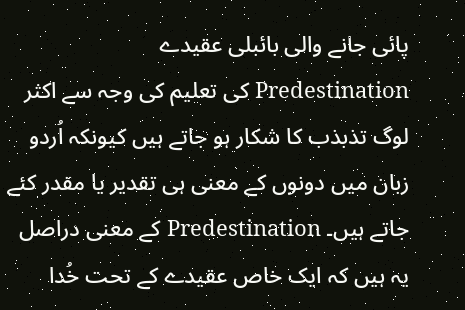پائی جانے والی بائبلی عقیدے Predestination کی تعلیم کی وجہ سے اکثر لوگ تذبذب کا شکار ہو جاتے ہیں کیونکہ اُردو زبان میں دونوں کے معنی ہی تقدیر یا مقدر کئے جاتے ہیں۔ Predestination کے معنی دراصل یہ ہیں کہ ایک خاص عقیدے کے تحت خُدا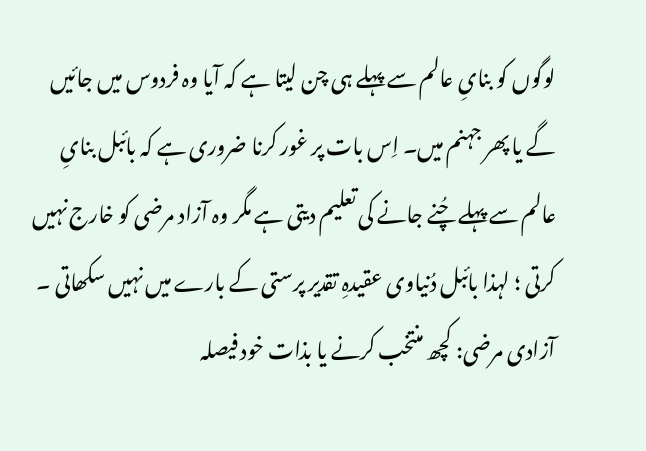لوگوں کو بنایِ عالم سے پہلے ہی چن لیتا ہے کہ آیا وہ فردوس میں جائیں گے یا پھر جہنم میں۔ اِس بات پر غور کرنا ضروری ہے کہ بائبل بنایِ عالم سے پہلے چُنے جانے کی تعلیم دیتی ہے مگر وہ آزاد مرضی کو خارج نہیں کرتی ؛ لہذا بائبل دُنیاوی عقیدہِ تقدیر پرستی کے بارے میں نہیں سکھاتی ۔
آزادی مرضی: کچھ منتخب کرنے یا بذات خود فیصلہ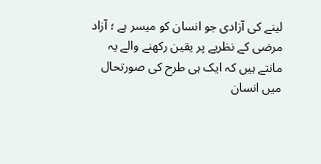لینے کی آزادی جو انسان کو میسر ہے ؛ آزاد مرضی کے نظریے پر یقین رکھنے والے یہ مانتے ہیں کہ ایک ہی طرح کی صورتحال میں انسان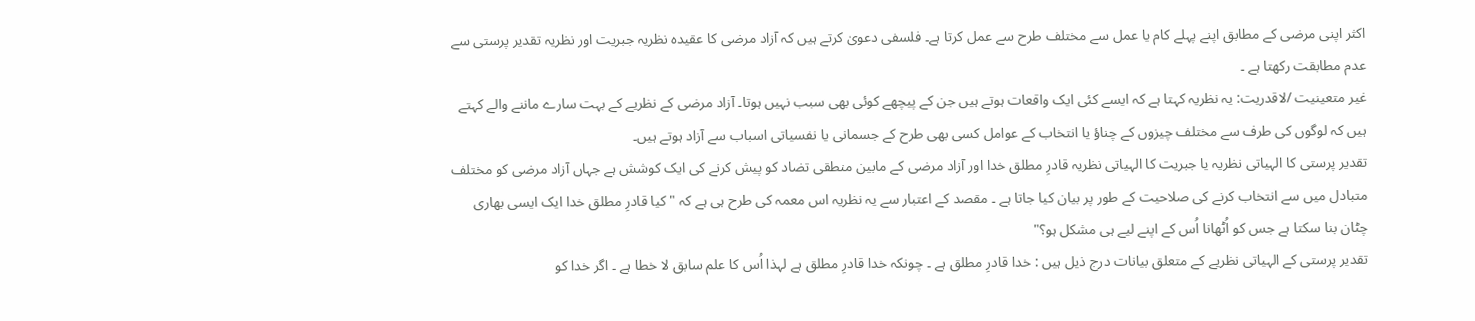اکثر اپنی مرضی کے مطابق اپنے پہلے کام یا عمل سے مختلف طرح سے عمل کرتا ہے۔ فلسفی دعویٰ کرتے ہیں کہ آزاد مرضی کا عقیدہ نظریہ جبریت اور نظریہ تقدیر پرستی سے عدم مطابقت رکھتا ہے ۔
غیر متعینیت /لاقدریت: یہ نظریہ کہتا ہے کہ ایسے کئی ایک واقعات ہوتے ہیں جن کے پیچھے کوئی بھی سبب نہیں ہوتا۔ آزاد مرضی کے نظریے کے بہت سارے ماننے والے کہتے ہیں کہ لوگوں کی طرف سے مختلف چیزوں کے چناؤ یا انتخاب کے عوامل کسی بھی طرح کے جسمانی یا نفسیاتی اسباب سے آزاد ہوتے ہیں۔
تقدیر پرستی کا الہیاتی نظریہ یا جبریت کا الہیاتی نظریہ قادرِ مطلق خدا اور آزاد مرضی کے مابین منطقی تضاد کو پیش کرنے کی ایک کوشش ہے جہاں آزاد مرضی کو مختلف متبادل میں سے انتخاب کرنے کی صلاحیت کے طور پر بیان کیا جاتا ہے ۔ مقصد کے اعتبار سے یہ نظریہ اس معمہ کی طرح ہی ہے کہ " کیا قادرِ مطلق خدا ایک ایسی بھاری چٹان بنا سکتا ہے جس کو اُٹھانا اُس کے اپنے لیے ہی مشکل ہو؟"
تقدیر پرستی کے الہیاتی نظریے کے متعلق بیانات درج ذیل ہیں : خدا قادرِ مطلق ہے ۔ چونکہ خدا قادرِ مطلق ہے لہذا اُس کا علم سابق لا خطا ہے ۔ اگر خدا کو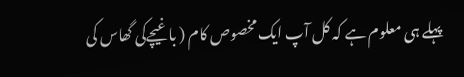پہلے ہی معلوم ہے کہ کل آپ ایک مخصوص کام ( باغیچےکی گھاس کی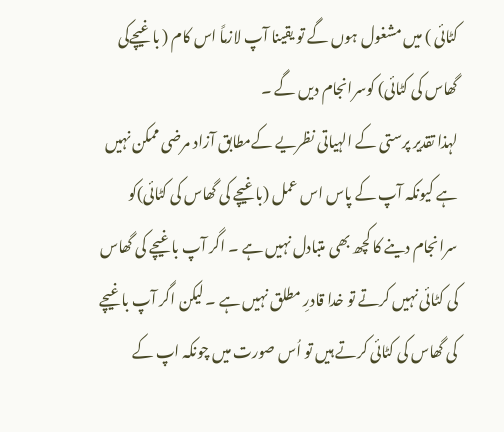کٹائی ) میں مشغول ہوں گے تو یقینا آپ لازماً اس کام ( باغیچےکی گھاس کی کٹائی) کوسرانجام دیں گے ۔
لہذا تقدیر پرستی کے الہیاتی نظریے کےمطابق آزاد مرضی ممکن نہیں ہے کیونکہ آپ کے پاس اس عمل (باغیچے کی گھاس کی کٹائی)کو سرانجام دینے کا کچھ بھی متبادل نہیں ہے ۔ اگر آپ باغیچے کی گھاس کی کٹائی نہیں کرتے تو خدا قادرِ مطلق نہیں ہے ۔ لیکن اگر آپ باغیچے کی گھاس کی کٹائی کرتے ہیں تو اُس صورت میں چونکہ اپ کے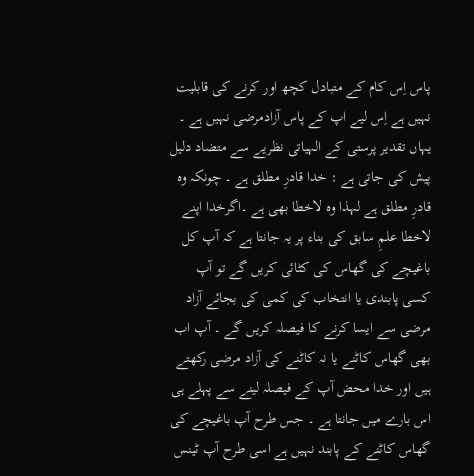پاس اِس کام کے متبادل کچھ اور کرنے کی قابلیت نہیں ہے اِس لیے اپ کے پاس آزادمرضی نہیں ہے ۔
یہاں تقدیر پرستی کے الہیاتی نظریے سے متضاد دلیل پیش کی جاتی ہے : خدا قادرِ مطلق ہے ۔ چونکہ وہ قادرِ مطلق ہے لہذا وہ لاخطا بھی ہے ۔اگرخدا اپنے لاخطا علمِ سابق کی بناء پر یہ جانتا ہے کہ آپ کل باغیچے کی گھاس کی کٹائی کریں گے تو آپ کسی پابندی یا انتخاب کی کمی کی بجائے آزاد مرضی سے ایسا کرنے کا فیصلہ کریں گے ۔ آپ اب بھی گھاس کاٹنے یا نہ کاٹنے کی آزاد مرضی رکھتے ہیں اور خدا محض آپ کے فیصلہ لینے سے پہلے ہی اس بارے میں جانتا ہے ۔ جس طرح آپ باغیچے کی گھاس کاٹنے کے پابند نہیں ہے اسی طرح آپ ٹینس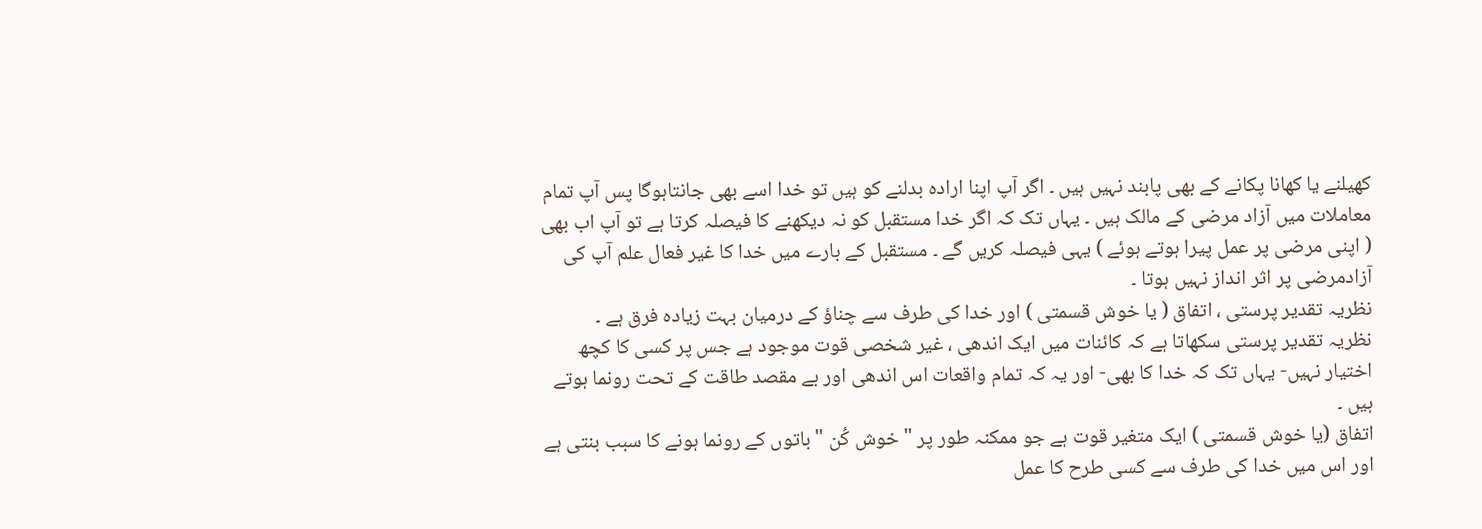کھیلنے یا کھانا پکانے کے بھی پابند نہیں ہیں ۔ اگر آپ اپنا ارادہ بدلنے کو ہیں تو خدا اسے بھی جانتاہوگا پس آپ تمام معاملات میں آزاد مرضی کے مالک ہیں ۔ یہاں تک کہ اگر خدا مستقبل کو نہ دیکھنے کا فیصلہ کرتا ہے تو آپ اب بھی ( اپنی مرضی پر عمل پیرا ہوتے ہوئے ) یہی فیصلہ کریں گے ۔ مستقبل کے بارے میں خدا کا غیر فعال علم آپ کی آزادمرضی پر اثر انداز نہیں ہوتا ۔
نظریہ تقدیر پرستی ، اتفاق ( یا خوش قسمتی ) اور خدا کی طرف سے چناؤ کے درمیان بہت زیادہ فرق ہے ۔
نظریہ تقدیر پرستی سکھاتا ہے کہ کائنات میں ایک اندھی ، غیر شخصی قوت موجود ہے جس پر کسی کا کچھ اختیار نہیں- یہاں تک کہ خدا کا بھی- اور یہ کہ تمام واقعات اس اندھی اور بے مقصد طاقت کے تحت رونما ہوتے ہیں ۔
اتفاق (یا خوش قسمتی ) ایک متغیر قوت ہے جو ممکنہ طور پر " خوش کُن " باتوں کے رونما ہونے کا سبب بنتی ہے اور اس میں خدا کی طرف سے کسی طرح کا عمل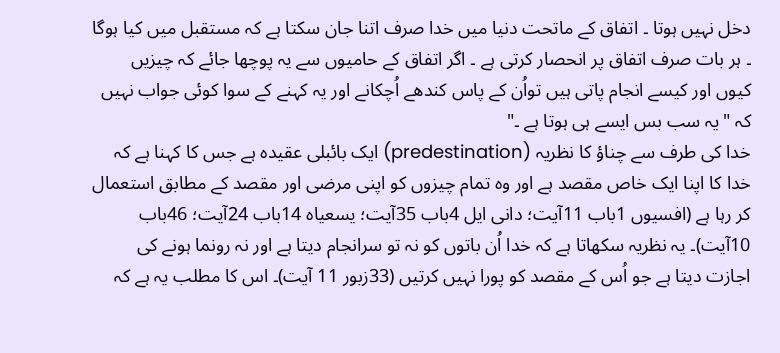دخل نہیں ہوتا ۔ اتفاق کے ماتحت دنیا میں خدا صرف اتنا جان سکتا ہے کہ مستقبل میں کیا ہوگا ۔ ہر بات صرف اتفاق پر انحصار کرتی ہے ۔ اگر اتفاق کے حامیوں سے یہ پوچھا جائے کہ چیزیں کیوں اور کیسے انجام پاتی ہیں تواُن کے پاس کندھے اُچکانے اور یہ کہنے کے سوا کوئی جواب نہیں کہ "یہ سب بس ایسے ہی ہوتا ہے ۔"
خدا کی طرف سے چناؤ کا نظریہ (predestination) ایک بائبلی عقیدہ ہے جس کا کہنا ہے کہ خدا کا اپنا ایک خاص مقصد ہے اور وہ تمام چیزوں کو اپنی مرضی اور مقصد کے مطابق استعمال کر رہا ہے (افسیوں 1باب 11آیت؛ دانی ایل 4باب 35آیت؛ یسعیاہ 14باب 24آیت؛ 46باب 10آیت)۔ یہ نظریہ سکھاتا ہے کہ خدا اُن باتوں کو نہ تو سرانجام دیتا ہے اور نہ رونما ہونے کی اجازت دیتا ہے جو اُس کے مقصد کو پورا نہیں کرتیں (33زبور 11 آیت)۔ اس کا مطلب یہ ہے کہ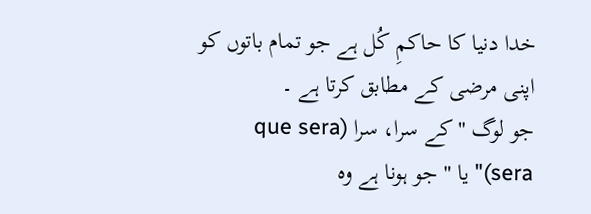خدا دنیا کا حاکمِ کُل ہے جو تمام باتوں کو اپنی مرضی کے مطابق کرتا ہے ۔
جو لوگ "کے سرا، سرا (que sera sera)" یا " جو ہونا ہے وہ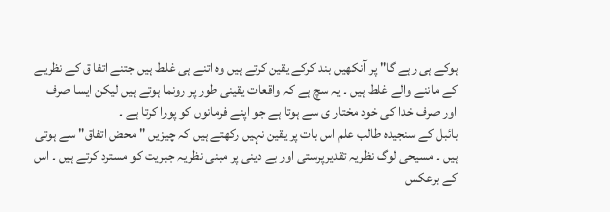ہوکے ہی رہے گا" پر آنکھیں بند کرکے یقین کرتے ہیں وہ اتنے ہی غلط ہیں جتنے اتفا ق کے نظریے کے ماننے والے غلط ہیں ۔ یہ سچ ہے کہ واقعات یقینی طور پر رونما ہوتے ہیں لیکن ایسا صرف اور صرف خدا کی خود مختار ی سے ہوتا ہے جو اپنے فرمانوں کو پورا کرتا ہے ۔
بائبل کے سنجیدہ طالب علم اس بات پر یقین نہیں رکھتے ہیں کہ چیزیں " محض اتفاق" سے ہوتی ہیں ۔ مسیحی لوگ نظریہ تقدیرپرستی اور بے دینی پر مبنی نظریہ جبریت کو مسترد کرتے ہیں ۔ اس کے برعکس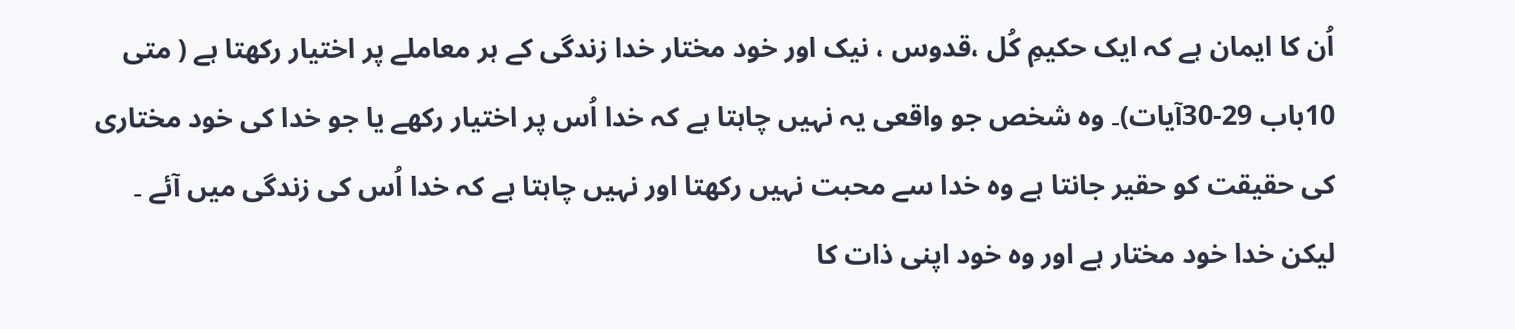اُن کا ایمان ہے کہ ایک حکیمِ کُل ،قدوس ، نیک اور خود مختار خدا زندگی کے ہر معاملے پر اختیار رکھتا ہے ( متی 10باب 29-30آیات)۔ وہ شخص جو واقعی یہ نہیں چاہتا ہے کہ خدا اُس پر اختیار رکھے یا جو خدا کی خود مختاری کی حقیقت کو حقیر جانتا ہے وہ خدا سے محبت نہیں رکھتا اور نہیں چاہتا ہے کہ خدا اُس کی زندگی میں آئے ۔ لیکن خدا خود مختار ہے اور وہ خود اپنی ذات کا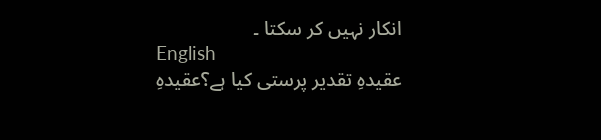انکار نہیں کر سکتا ۔
English
عقیدہِ تقدیر پرستی کیا ہے؟عقیدہِ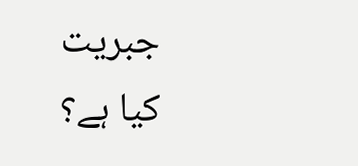جبریت کیا ہے؟